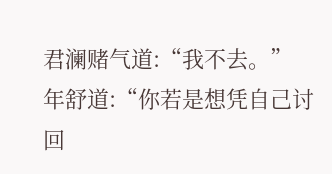君澜赌气道:“我不去。”
年舒道:“你若是想凭自己讨回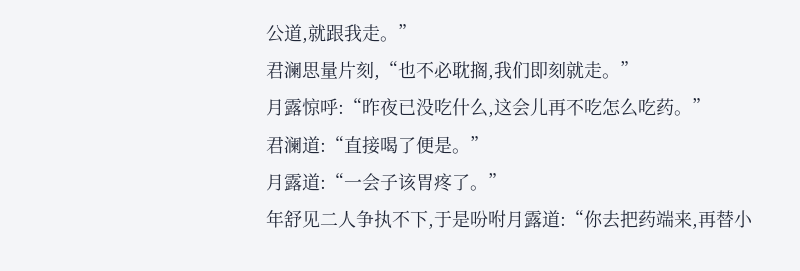公道,就跟我走。”
君澜思量片刻,“也不必耽搁,我们即刻就走。”
月露惊呼:“昨夜已没吃什么,这会儿再不吃怎么吃药。”
君澜道:“直接喝了便是。”
月露道:“一会子该胃疼了。”
年舒见二人争执不下,于是吩咐月露道:“你去把药端来,再替小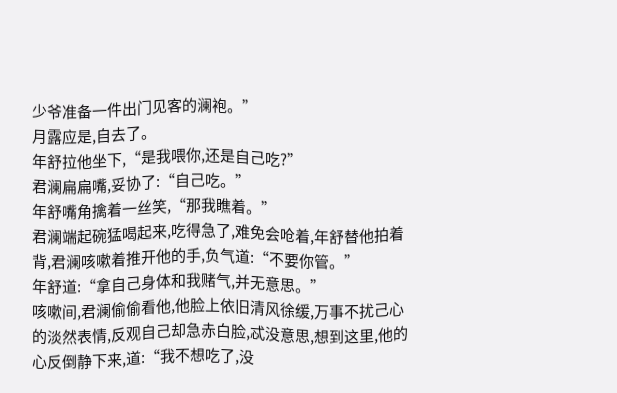少爷准备一件出门见客的澜袍。”
月露应是,自去了。
年舒拉他坐下,“是我喂你,还是自己吃?”
君澜扁扁嘴,妥协了:“自己吃。”
年舒嘴角擒着一丝笑,“那我瞧着。”
君澜端起碗猛喝起来,吃得急了,难免会呛着,年舒替他拍着背,君澜咳嗽着推开他的手,负气道:“不要你管。”
年舒道:“拿自己身体和我赌气,并无意思。”
咳嗽间,君澜偷偷看他,他脸上依旧清风徐缓,万事不扰己心的淡然表情,反观自己却急赤白脸,忒没意思,想到这里,他的心反倒静下来,道:“我不想吃了,没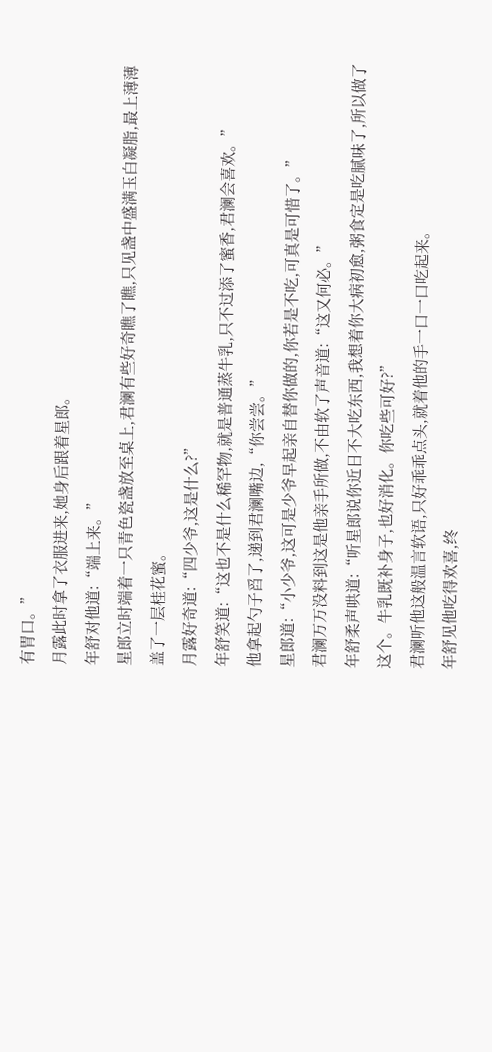有胃口。”
月露此时拿了衣服进来,她身后跟着星郎。
年舒对他道:“端上来。”
星郎立时端着一只青色瓷盏放至桌上,君澜有些好奇瞧了瞧,只见盏中盛满玉白凝脂,最上薄薄盖了一层桂花蜜。
月露好奇道:“四少爷,这是什么?”
年舒笑道:“这也不是什么稀罕物,就是普通蒸牛乳,只不过添了蜜香,君澜会喜欢。”
他拿起勺子舀了,递到君澜嘴边,“你尝尝。”
星郎道:“小少爷,这可是少爷早起亲自替你做的,你若是不吃,可真是可惜了。”
君澜万万没料到这是他亲手所做,不由软了声音道:“这又何必。”
年舒柔声哄道:“听星郎说你近日不大吃东西,我想着你大病初愈,粥食定是吃腻味了,所以做了这个。牛乳既补身子,也好消化。你吃些可好?”
君澜听他这般温言软语,只好乖乖点头,就着他的手一口一口吃起来。
年舒见他吃得欢喜,终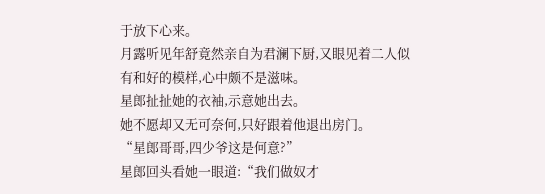于放下心来。
月露听见年舒竟然亲自为君澜下厨,又眼见着二人似有和好的模样,心中颇不是滋味。
星郎扯扯她的衣袖,示意她出去。
她不愿却又无可奈何,只好跟着他退出房门。
“星郎哥哥,四少爷这是何意?”
星郎回头看她一眼道:“我们做奴才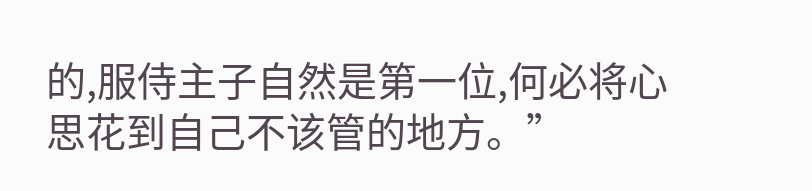的,服侍主子自然是第一位,何必将心思花到自己不该管的地方。”